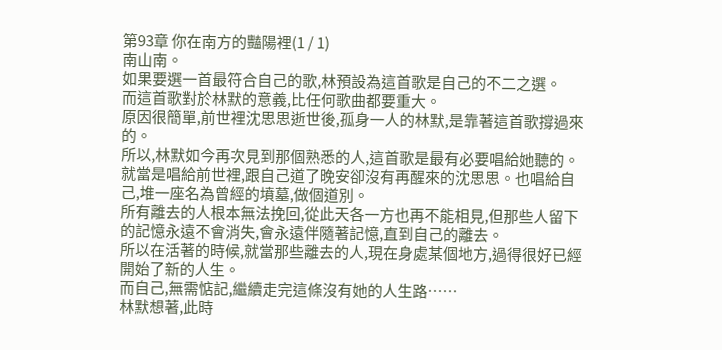第93章 你在南方的豔陽裡(1 / 1)
南山南。
如果要選一首最符合自己的歌,林預設為這首歌是自己的不二之選。
而這首歌對於林默的意義,比任何歌曲都要重大。
原因很簡單,前世裡沈思思逝世後,孤身一人的林默,是靠著這首歌撐過來的。
所以,林默如今再次見到那個熟悉的人,這首歌是最有必要唱給她聽的。
就當是唱給前世裡,跟自己道了晚安卻沒有再醒來的沈思思。也唱給自己,堆一座名為曾經的墳墓,做個道別。
所有離去的人根本無法挽回,從此天各一方也再不能相見,但那些人留下的記憶永遠不會消失,會永遠伴隨著記憶,直到自己的離去。
所以在活著的時候,就當那些離去的人,現在身處某個地方,過得很好已經開始了新的人生。
而自己,無需惦記,繼續走完這條沒有她的人生路……
林默想著,此時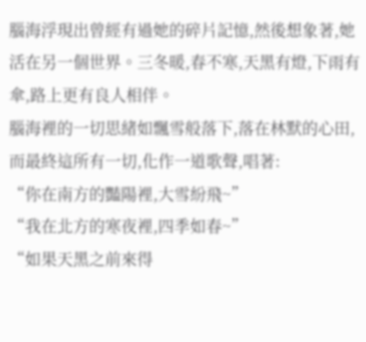腦海浮現出曾經有過她的碎片記憶,然後想象著,她活在另一個世界。三冬暖,春不寒,天黑有燈,下雨有傘,路上更有良人相伴。
腦海裡的一切思緒如飄雪般落下,落在林默的心田,而最終這所有一切,化作一道歌聲,唱著:
“你在南方的豔陽裡,大雪紛飛~”
“我在北方的寒夜裡,四季如春~”
“如果天黑之前來得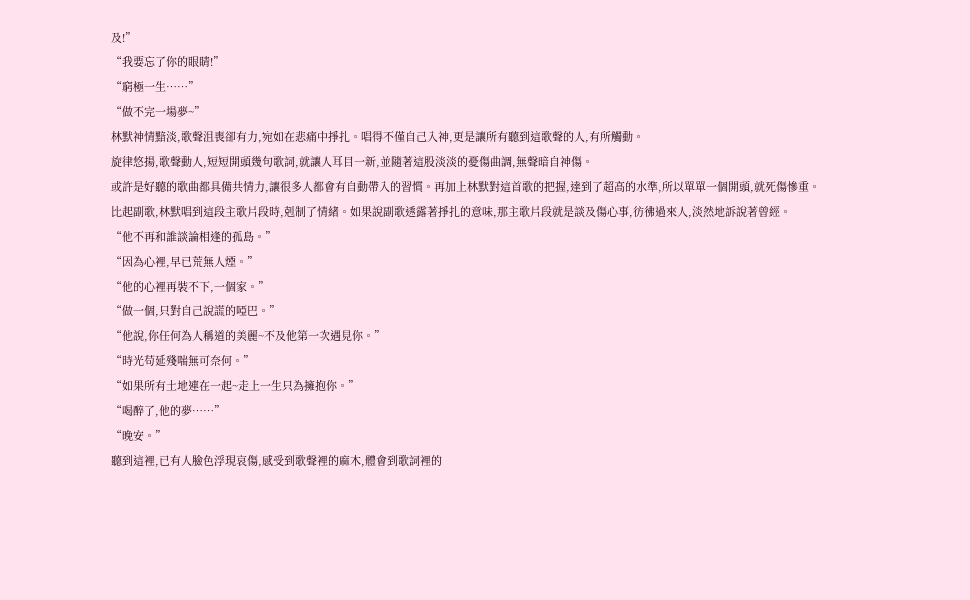及!”
“我要忘了你的眼睛!”
“窮極一生……”
“做不完一場夢~”
林默神情黯淡,歌聲沮喪卻有力,宛如在悲痛中掙扎。唱得不僅自己入神,更是讓所有聽到這歌聲的人,有所觸動。
旋律悠揚,歌聲動人,短短開頭幾句歌詞,就讓人耳目一新,並隨著這股淡淡的憂傷曲調,無聲暗自神傷。
或許是好聽的歌曲都具備共情力,讓很多人都會有自動帶入的習慣。再加上林默對這首歌的把握,達到了超高的水準,所以單單一個開頭,就死傷慘重。
比起副歌,林默唱到這段主歌片段時,剋制了情緒。如果說副歌透露著掙扎的意味,那主歌片段就是談及傷心事,彷彿過來人,淡然地訴說著曾經。
“他不再和誰談論相逢的孤島。”
“因為心裡,早已荒無人煙。”
“他的心裡再裝不下,一個家。”
“做一個,只對自己說謊的啞巴。”
“他說,你任何為人稱道的美麗~不及他第一次遇見你。”
“時光苟延殘喘無可奈何。”
“如果所有土地連在一起~走上一生只為擁抱你。”
“喝醉了,他的夢……”
“晚安。”
聽到這裡,已有人臉色浮現哀傷,感受到歌聲裡的麻木,體會到歌詞裡的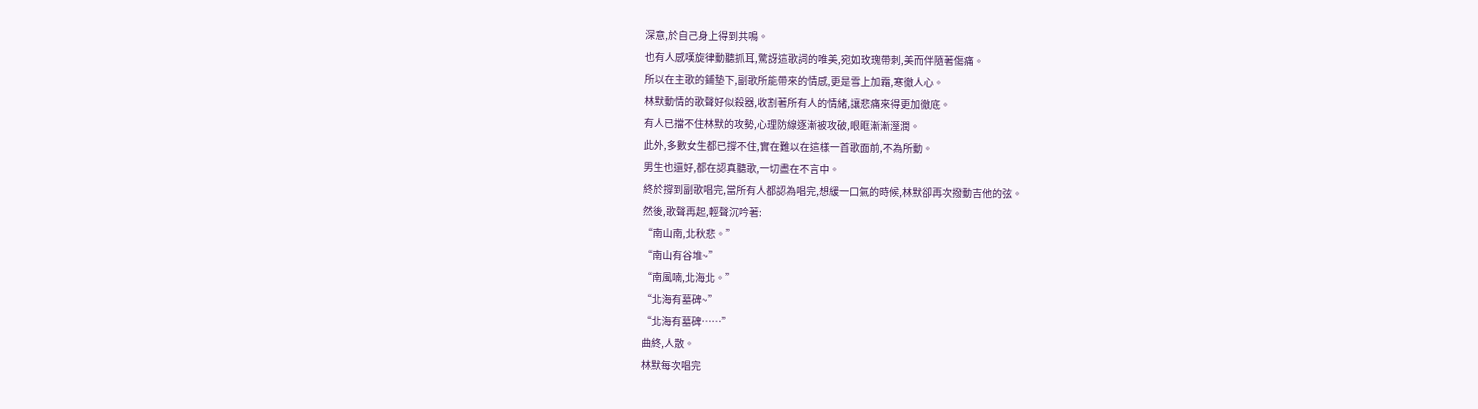深意,於自己身上得到共鳴。
也有人感嘆旋律動聽抓耳,驚訝這歌詞的唯美,宛如玫瑰帶刺,美而伴隨著傷痛。
所以在主歌的鋪墊下,副歌所能帶來的情感,更是雪上加霜,寒徹人心。
林默動情的歌聲好似殺器,收割著所有人的情緒,讓悲痛來得更加徹底。
有人已擋不住林默的攻勢,心理防線逐漸被攻破,眼眶漸漸溼潤。
此外,多數女生都已撐不住,實在難以在這樣一首歌面前,不為所動。
男生也還好,都在認真聽歌,一切盡在不言中。
終於撐到副歌唱完,當所有人都認為唱完,想緩一口氣的時候,林默卻再次撥動吉他的弦。
然後,歌聲再起,輕聲沉吟著:
“南山南,北秋悲。”
“南山有谷堆~”
“南風喃,北海北。”
“北海有墓碑~”
“北海有墓碑……”
曲終,人散。
林默每次唱完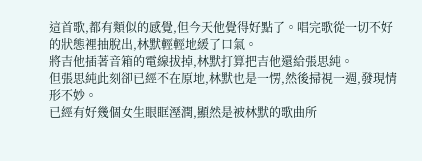這首歌,都有類似的感覺,但今天他覺得好點了。唱完歌從一切不好的狀態裡抽脫出,林默輕輕地緩了口氣。
將吉他插著音箱的電線拔掉,林默打算把吉他還給張思純。
但張思純此刻卻已經不在原地,林默也是一愣,然後掃視一週,發現情形不妙。
已經有好幾個女生眼眶溼潤,顯然是被林默的歌曲所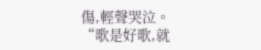傷,輕聲哭泣。
“歌是好歌,就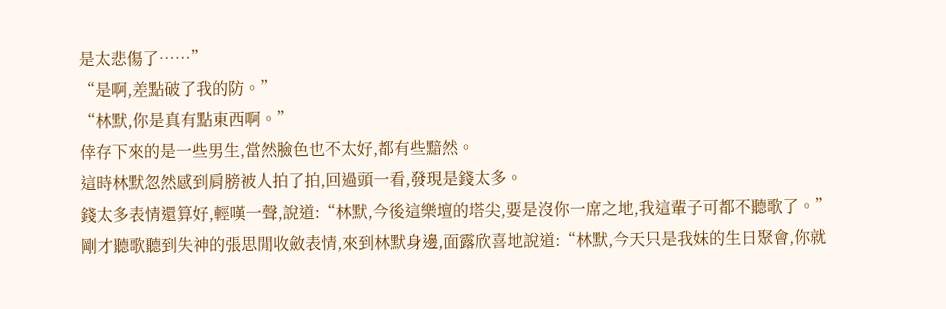是太悲傷了……”
“是啊,差點破了我的防。”
“林默,你是真有點東西啊。”
倖存下來的是一些男生,當然臉色也不太好,都有些黯然。
這時林默忽然感到肩膀被人拍了拍,回過頭一看,發現是錢太多。
錢太多表情還算好,輕嘆一聲,說道:“林默,今後這樂壇的塔尖,要是沒你一席之地,我這輩子可都不聽歌了。”
剛才聽歌聽到失神的張思閒收斂表情,來到林默身邊,面露欣喜地說道:“林默,今天只是我妹的生日聚會,你就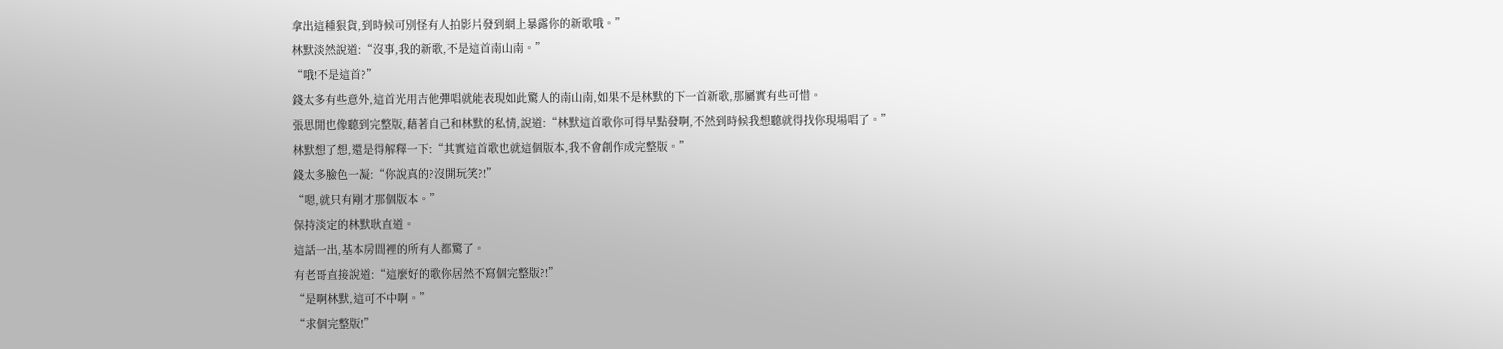拿出這種狠貨,到時候可別怪有人拍影片發到網上暴露你的新歌哦。”
林默淡然說道:“沒事,我的新歌,不是這首南山南。”
“哦!不是這首?”
錢太多有些意外,這首光用吉他彈唱就能表現如此驚人的南山南,如果不是林默的下一首新歌,那屬實有些可惜。
張思閒也像聽到完整版,藉著自己和林默的私情,說道:“林默這首歌你可得早點發啊,不然到時候我想聽就得找你現場唱了。”
林默想了想,還是得解釋一下:“其實這首歌也就這個版本,我不會創作成完整版。”
錢太多臉色一凝:“你說真的?沒開玩笑?!”
“嗯,就只有剛才那個版本。”
保持淡定的林默耿直道。
這話一出,基本房間裡的所有人都驚了。
有老哥直接說道:“這麼好的歌你居然不寫個完整版?!”
“是啊林默,這可不中啊。”
“求個完整版!”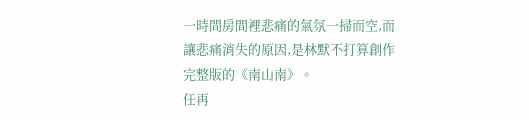一時間房間裡悲痛的氣氛一掃而空,而讓悲痛消失的原因,是林默不打算創作完整版的《南山南》。
任再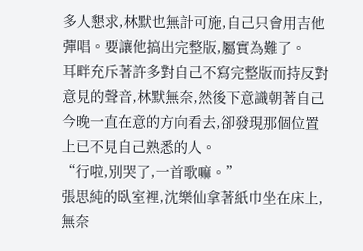多人懇求,林默也無計可施,自己只會用吉他彈唱。要讓他搞出完整版,屬實為難了。
耳畔充斥著許多對自己不寫完整版而持反對意見的聲音,林默無奈,然後下意識朝著自己今晚一直在意的方向看去,卻發現那個位置上已不見自己熟悉的人。
“行啦,別哭了,一首歌嘛。”
張思純的臥室裡,沈樂仙拿著紙巾坐在床上,無奈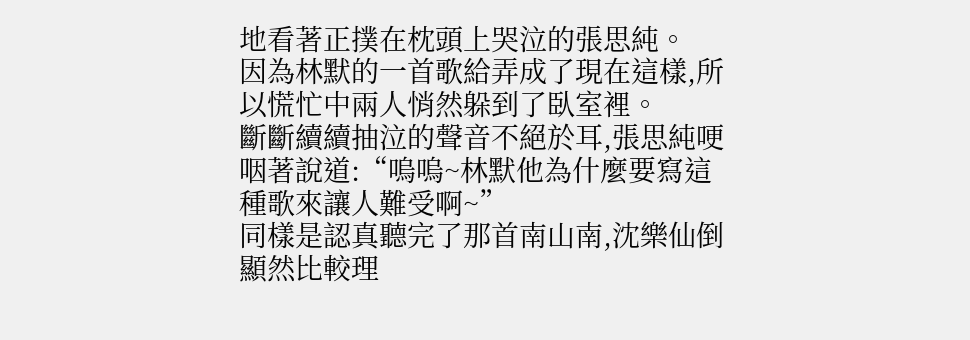地看著正撲在枕頭上哭泣的張思純。
因為林默的一首歌給弄成了現在這樣,所以慌忙中兩人悄然躲到了臥室裡。
斷斷續續抽泣的聲音不絕於耳,張思純哽咽著說道:“嗚嗚~林默他為什麼要寫這種歌來讓人難受啊~”
同樣是認真聽完了那首南山南,沈樂仙倒顯然比較理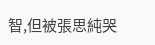智,但被張思純哭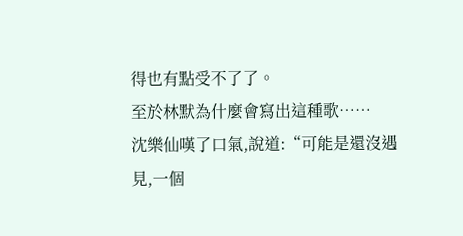得也有點受不了了。
至於林默為什麼會寫出這種歌……
沈樂仙嘆了口氣,說道:“可能是還沒遇見,一個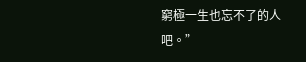窮極一生也忘不了的人吧。”